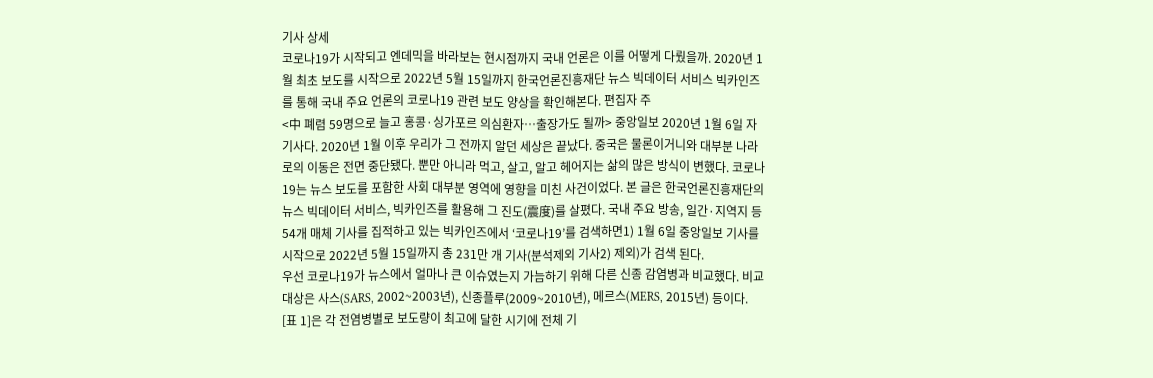기사 상세
코로나19가 시작되고 엔데믹을 바라보는 현시점까지 국내 언론은 이를 어떻게 다뤘을까. 2020년 1월 최초 보도를 시작으로 2022년 5월 15일까지 한국언론진흥재단 뉴스 빅데이터 서비스 빅카인즈를 통해 국내 주요 언론의 코로나19 관련 보도 양상을 확인해본다. 편집자 주
<中 폐렴 59명으로 늘고 홍콩·싱가포르 의심환자…출장가도 될까> 중앙일보 2020년 1월 6일 자 기사다. 2020년 1월 이후 우리가 그 전까지 알던 세상은 끝났다. 중국은 물론이거니와 대부분 나라로의 이동은 전면 중단됐다. 뿐만 아니라 먹고, 살고, 알고 헤어지는 삶의 많은 방식이 변했다. 코로나19는 뉴스 보도를 포함한 사회 대부분 영역에 영향을 미친 사건이었다. 본 글은 한국언론진흥재단의 뉴스 빅데이터 서비스, 빅카인즈를 활용해 그 진도(震度)를 살폈다. 국내 주요 방송, 일간·지역지 등 54개 매체 기사를 집적하고 있는 빅카인즈에서 ‘코로나19’를 검색하면1) 1월 6일 중앙일보 기사를 시작으로 2022년 5월 15일까지 총 231만 개 기사(분석제외 기사2) 제외)가 검색 된다.
우선 코로나19가 뉴스에서 얼마나 큰 이슈였는지 가늠하기 위해 다른 신종 감염병과 비교했다. 비교 대상은 사스(SARS, 2002~2003년), 신종플루(2009~2010년), 메르스(MERS, 2015년) 등이다. [표 1]은 각 전염병별로 보도량이 최고에 달한 시기에 전체 기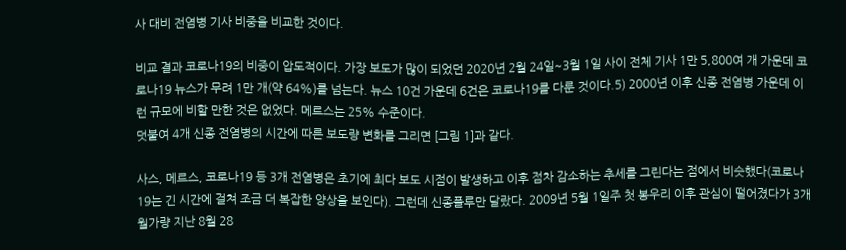사 대비 전염병 기사 비중을 비교한 것이다.

비교 결과 코로나19의 비중이 압도적이다. 가장 보도가 많이 되었던 2020년 2월 24일~3월 1일 사이 전체 기사 1만 5,800여 개 가운데 코로나19 뉴스가 무려 1만 개(약 64%)를 넘는다. 뉴스 10건 가운데 6건은 코로나19를 다룬 것이다.5) 2000년 이후 신종 전염병 가운데 이런 규모에 비할 만한 것은 없었다. 메르스는 25% 수준이다.
덧붙여 4개 신종 전염병의 시간에 따른 보도량 변화를 그리면 [그림 1]과 같다.

사스, 메르스, 코로나19 등 3개 전염병은 초기에 최다 보도 시점이 발생하고 이후 점차 감소하는 추세를 그린다는 점에서 비슷했다(코로나19는 긴 시간에 걸쳐 조금 더 복잡한 양상을 보인다). 그런데 신종플루만 달랐다. 2009년 5월 1일주 첫 봉우리 이후 관심이 떨어졌다가 3개월가량 지난 8월 28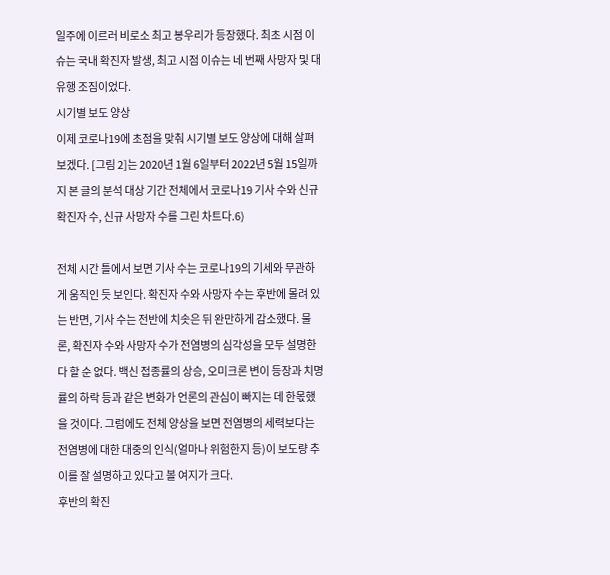일주에 이르러 비로소 최고 봉우리가 등장했다. 최초 시점 이슈는 국내 확진자 발생, 최고 시점 이슈는 네 번째 사망자 및 대유행 조짐이었다.
시기별 보도 양상
이제 코로나19에 초점을 맞춰 시기별 보도 양상에 대해 살펴보겠다. [그림 2]는 2020년 1월 6일부터 2022년 5월 15일까지 본 글의 분석 대상 기간 전체에서 코로나19 기사 수와 신규 확진자 수, 신규 사망자 수를 그린 차트다.6)

전체 시간 틀에서 보면 기사 수는 코로나19의 기세와 무관하게 움직인 듯 보인다. 확진자 수와 사망자 수는 후반에 몰려 있는 반면, 기사 수는 전반에 치솟은 뒤 완만하게 감소했다. 물론, 확진자 수와 사망자 수가 전염병의 심각성을 모두 설명한다 할 순 없다. 백신 접종률의 상승, 오미크론 변이 등장과 치명률의 하락 등과 같은 변화가 언론의 관심이 빠지는 데 한몫했을 것이다. 그럼에도 전체 양상을 보면 전염병의 세력보다는 전염병에 대한 대중의 인식(얼마나 위험한지 등)이 보도량 추이를 잘 설명하고 있다고 볼 여지가 크다.
후반의 확진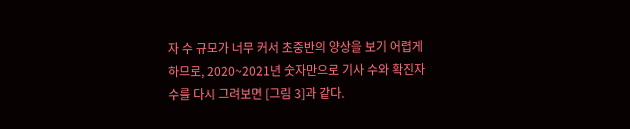자 수 규모가 너무 커서 초중반의 양상을 보기 어렵게 하므로, 2020~2021년 숫자만으로 기사 수와 확진자 수를 다시 그려보면 [그림 3]과 같다.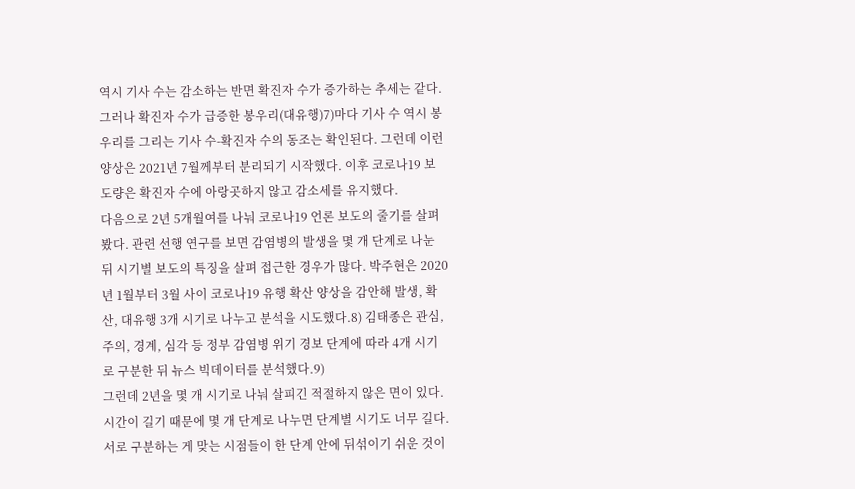역시 기사 수는 감소하는 반면 확진자 수가 증가하는 추세는 같다. 그러나 확진자 수가 급증한 봉우리(대유행)7)마다 기사 수 역시 봉우리를 그리는 기사 수-확진자 수의 동조는 확인된다. 그런데 이런 양상은 2021년 7월께부터 분리되기 시작했다. 이후 코로나19 보도량은 확진자 수에 아랑곳하지 않고 감소세를 유지했다.
다음으로 2년 5개월여를 나눠 코로나19 언론 보도의 줄기를 살펴봤다. 관련 선행 연구를 보면 감염병의 발생을 몇 개 단계로 나눈 뒤 시기별 보도의 특징을 살펴 접근한 경우가 많다. 박주현은 2020년 1월부터 3월 사이 코로나19 유행 확산 양상을 감안해 발생, 확산, 대유행 3개 시기로 나누고 분석을 시도했다.8) 김태종은 관심, 주의, 경계, 심각 등 정부 감염병 위기 경보 단계에 따라 4개 시기로 구분한 뒤 뉴스 빅데이터를 분석했다.9)
그런데 2년을 몇 개 시기로 나눠 살피긴 적절하지 않은 면이 있다. 시간이 길기 때문에 몇 개 단계로 나누면 단계별 시기도 너무 길다. 서로 구분하는 게 맞는 시점들이 한 단계 안에 뒤섞이기 쉬운 것이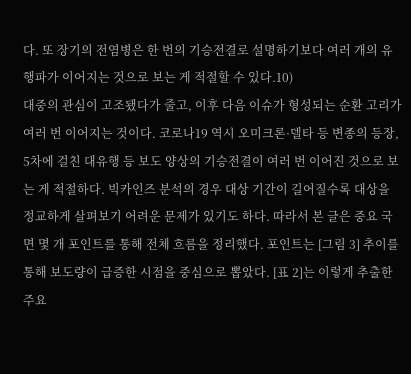다. 또 장기의 전염병은 한 번의 기승전결로 설명하기보다 여러 개의 유행파가 이어지는 것으로 보는 게 적절할 수 있다.10)
대중의 관심이 고조됐다가 줄고, 이후 다음 이슈가 형성되는 순환 고리가 여러 번 이어지는 것이다. 코로나19 역시 오미크론·델타 등 변종의 등장, 5차에 걸친 대유행 등 보도 양상의 기승전결이 여러 번 이어진 것으로 보는 게 적절하다. 빅카인즈 분석의 경우 대상 기간이 길어질수록 대상을 정교하게 살펴보기 어려운 문제가 있기도 하다. 따라서 본 글은 중요 국면 몇 개 포인트를 통해 전체 흐름을 정리했다. 포인트는 [그림 3] 추이를 통해 보도량이 급증한 시점을 중심으로 뽑았다. [표 2]는 이렇게 추출한 주요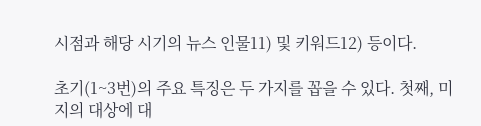시점과 해당 시기의 뉴스 인물11) 및 키워드12) 등이다.

초기(1~3번)의 주요 특징은 두 가지를 꼽을 수 있다. 첫째, 미지의 대상에 대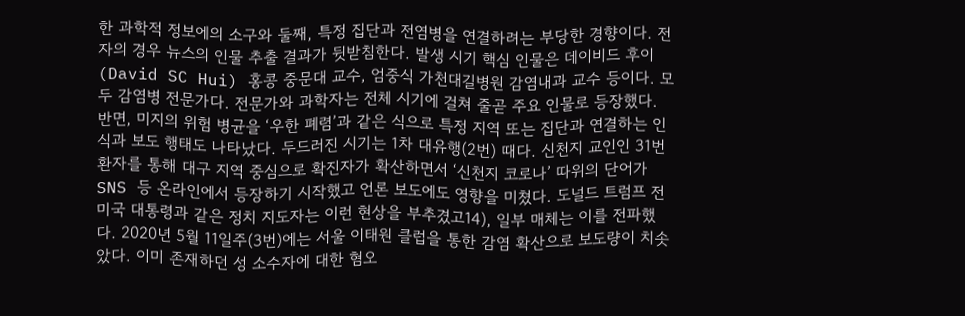한 과학적 정보에의 소구와 둘째, 특정 집단과 전염병을 연결하려는 부당한 경향이다. 전자의 경우 뉴스의 인물 추출 결과가 뒷받침한다. 발생 시기 핵심 인물은 데이비드 후이(David SC Hui) 홍콩 중문대 교수, 엄중식 가천대길병원 감염내과 교수 등이다. 모두 감염병 전문가다. 전문가와 과학자는 전체 시기에 걸쳐 줄곧 주요 인물로 등장했다.
반면, 미지의 위험 병균을 ‘우한 폐렴’과 같은 식으로 특정 지역 또는 집단과 연결하는 인식과 보도 행태도 나타났다. 두드러진 시기는 1차 대유행(2번) 때다. 신천지 교인인 31번 환자를 통해 대구 지역 중심으로 확진자가 확산하면서 ‘신천지 코로나’ 따위의 단어가 SNS 등 온라인에서 등장하기 시작했고 언론 보도에도 영향을 미쳤다. 도널드 트럼프 전 미국 대통령과 같은 정치 지도자는 이런 현상을 부추겼고14), 일부 매체는 이를 전파했다. 2020년 5월 11일주(3번)에는 서울 이태원 클럽을 통한 감염 확산으로 보도량이 치솟았다. 이미 존재하던 성 소수자에 대한 혐오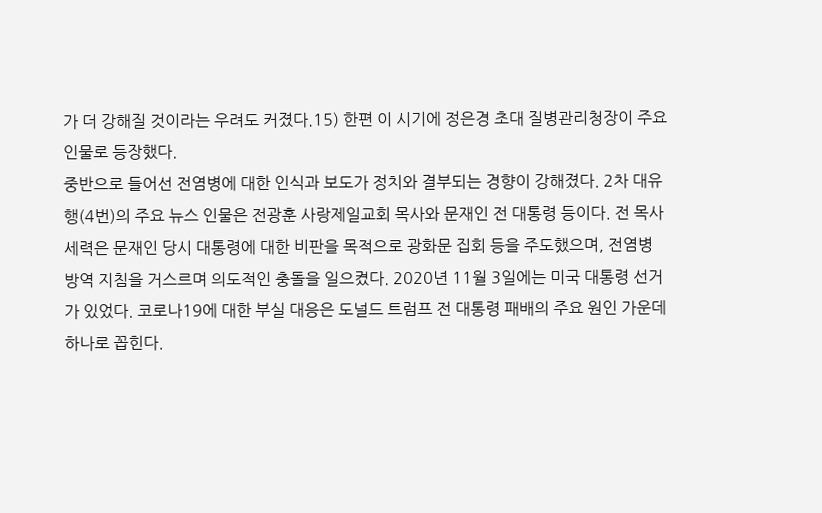가 더 강해질 것이라는 우려도 커졌다.15) 한편 이 시기에 정은경 초대 질병관리청장이 주요 인물로 등장했다.
중반으로 들어선 전염병에 대한 인식과 보도가 정치와 결부되는 경향이 강해졌다. 2차 대유행(4번)의 주요 뉴스 인물은 전광훈 사랑제일교회 목사와 문재인 전 대통령 등이다. 전 목사 세력은 문재인 당시 대통령에 대한 비판을 목적으로 광화문 집회 등을 주도했으며, 전염병 방역 지침을 거스르며 의도적인 충돌을 일으켰다. 2020년 11월 3일에는 미국 대통령 선거가 있었다. 코로나19에 대한 부실 대응은 도널드 트럼프 전 대통령 패배의 주요 원인 가운데 하나로 꼽힌다.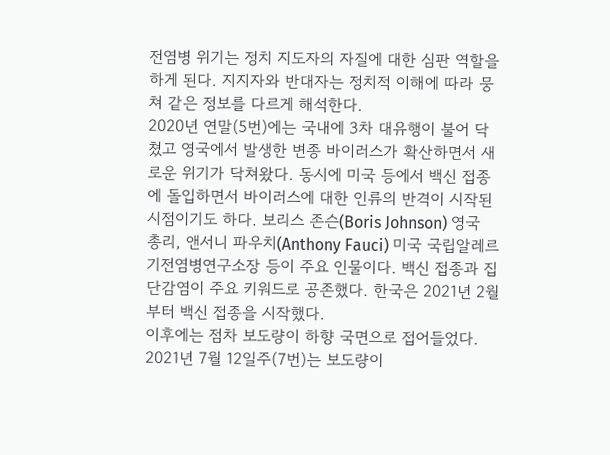전염병 위기는 정치 지도자의 자질에 대한 심판 역할을 하게 된다. 지지자와 반대자는 정치적 이해에 따라 뭉쳐 같은 정보를 다르게 해석한다.
2020년 연말(5번)에는 국내에 3차 대유행이 불어 닥쳤고 영국에서 발생한 변종 바이러스가 확산하면서 새로운 위기가 닥쳐왔다. 동시에 미국 등에서 백신 접종에 돌입하면서 바이러스에 대한 인류의 반격이 시작된 시점이기도 하다. 보리스 존슨(Boris Johnson) 영국 총리, 앤서니 파우치(Anthony Fauci) 미국 국립알레르기전염병연구소장 등이 주요 인물이다. 백신 접종과 집단감염이 주요 키워드로 공존했다. 한국은 2021년 2월부터 백신 접종을 시작했다.
이후에는 점차 보도량이 하향 국면으로 접어들었다. 2021년 7월 12일주(7번)는 보도량이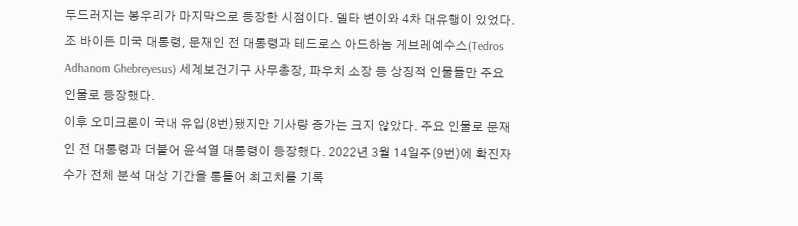두드러지는 봉우리가 마지막으로 등장한 시점이다. 델타 변이와 4차 대유행이 있었다. 조 바이든 미국 대통령, 문재인 전 대통령과 테드로스 아드하놈 게브레예수스(Tedros Adhanom Ghebreyesus) 세계보건기구 사무총장, 파우치 소장 등 상징적 인물들만 주요 인물로 등장했다.
이후 오미크론이 국내 유입(8번)됐지만 기사량 증가는 크지 않았다. 주요 인물로 문재인 전 대통령과 더불어 윤석열 대통령이 등장했다. 2022년 3월 14일주(9번)에 확진자 수가 전체 분석 대상 기간을 통틀어 최고치를 기록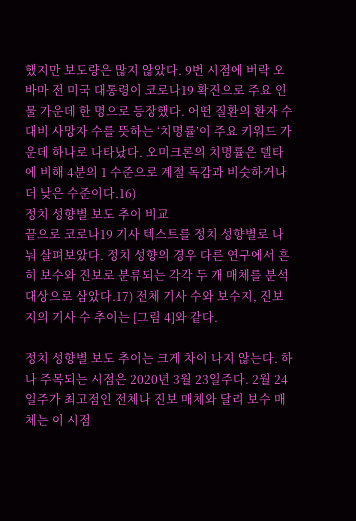했지만 보도량은 많지 않았다. 9번 시점에 버락 오바마 전 미국 대통령이 코로나19 확진으로 주요 인물 가운데 한 명으로 등장했다. 어떤 질환의 환자 수 대비 사망자 수를 뜻하는 ‘치명률’이 주요 키워드 가운데 하나로 나타났다. 오미크론의 치명률은 델타에 비해 4분의 1 수준으로 계절 독감과 비슷하거나 더 낮은 수준이다.16)
정치 성향별 보도 추이 비교
끝으로 코로나19 기사 텍스트를 정치 성향별로 나눠 살펴보았다. 정치 성향의 경우 다른 연구에서 흔히 보수와 진보로 분류되는 각각 두 개 매체를 분석 대상으로 삼았다.17) 전체 기사 수와 보수지, 진보지의 기사 수 추이는 [그림 4]와 같다.

정치 성향별 보도 추이는 크게 차이 나지 않는다. 하나 주목되는 시점은 2020년 3월 23일주다. 2월 24일주가 최고점인 전체나 진보 매체와 달리 보수 매체는 이 시점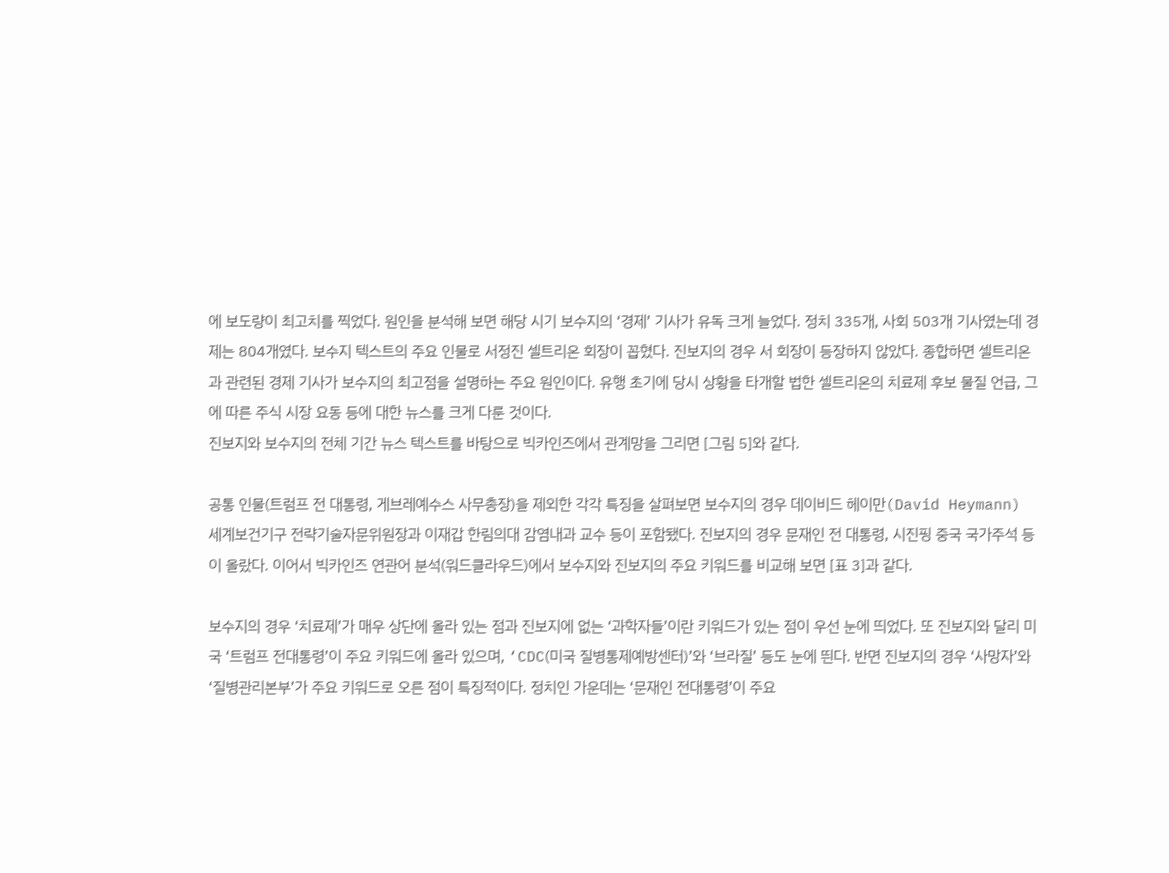에 보도량이 최고치를 찍었다. 원인을 분석해 보면 해당 시기 보수지의 ‘경제’ 기사가 유독 크게 늘었다. 정치 335개, 사회 503개 기사였는데 경제는 804개였다. 보수지 텍스트의 주요 인물로 서정진 셀트리온 회장이 꼽혔다. 진보지의 경우 서 회장이 등장하지 않았다. 종합하면 셀트리온과 관련된 경제 기사가 보수지의 최고점을 설명하는 주요 원인이다. 유행 초기에 당시 상황을 타개할 법한 셀트리온의 치료제 후보 물질 언급, 그에 따른 주식 시장 요동 등에 대한 뉴스를 크게 다룬 것이다.
진보지와 보수지의 전체 기간 뉴스 텍스트를 바탕으로 빅카인즈에서 관계망을 그리면 [그림 5]와 같다.

공통 인물(트럼프 전 대통령, 게브레예수스 사무총장)을 제외한 각각 특징을 살펴보면 보수지의 경우 데이비드 헤이만(David Heymann) 세계보건기구 전략기술자문위원장과 이재갑 한림의대 감염내과 교수 등이 포함됐다. 진보지의 경우 문재인 전 대통령, 시진핑 중국 국가주석 등이 올랐다. 이어서 빅카인즈 연관어 분석(워드클라우드)에서 보수지와 진보지의 주요 키워드를 비교해 보면 [표 3]과 같다.

보수지의 경우 ‘치료제’가 매우 상단에 올라 있는 점과 진보지에 없는 ‘과학자들’이란 키워드가 있는 점이 우선 눈에 띄었다. 또 진보지와 달리 미국 ‘트럼프 전대통령’이 주요 키워드에 올라 있으며, ‘CDC(미국 질병통제예방센터)’와 ‘브라질’ 등도 눈에 띈다. 반면 진보지의 경우 ‘사망자’와 ‘질병관리본부’가 주요 키워드로 오른 점이 특징적이다. 정치인 가운데는 ‘문재인 전대통령’이 주요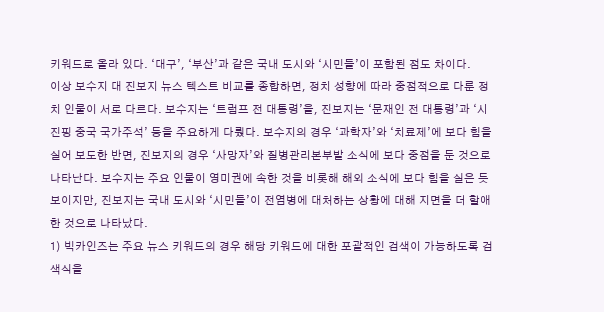키워드로 올라 있다. ‘대구’, ‘부산’과 같은 국내 도시와 ‘시민들’이 포함된 점도 차이다.
이상 보수지 대 진보지 뉴스 텍스트 비교를 종합하면, 정치 성향에 따라 중점적으로 다룬 정치 인물이 서로 다르다. 보수지는 ‘트럼프 전 대통령’을, 진보지는 ‘문재인 전 대통령’과 ‘시진핑 중국 국가주석’ 등을 주요하게 다뤘다. 보수지의 경우 ‘과학자’와 ‘치료제’에 보다 힘을 실어 보도한 반면, 진보지의 경우 ‘사망자’와 질병관리본부발 소식에 보다 중점을 둔 것으로 나타난다. 보수지는 주요 인물이 영미권에 속한 것을 비롯해 해외 소식에 보다 힘을 실은 듯 보이지만, 진보지는 국내 도시와 ‘시민들’이 전염병에 대처하는 상황에 대해 지면을 더 할애한 것으로 나타났다.
1) 빅카인즈는 주요 뉴스 키워드의 경우 해당 키워드에 대한 포괄적인 검색이 가능하도록 검색식을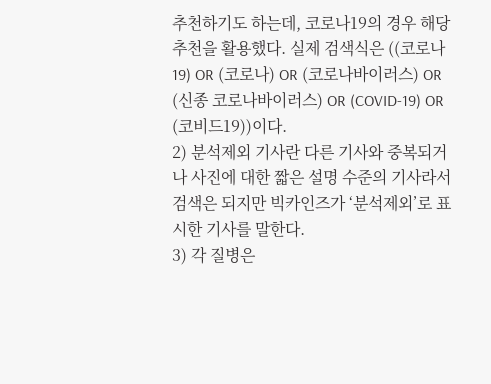추천하기도 하는데, 코로나19의 경우 해당 추천을 활용했다. 실제 검색식은 ((코로나19) OR (코로나) OR (코로나바이러스) OR (신종 코로나바이러스) OR (COVID-19) OR (코비드19))이다.
2) 분석제외 기사란 다른 기사와 중복되거나 사진에 대한 짧은 설명 수준의 기사라서 검색은 되지만 빅카인즈가 ‘분석제외’로 표시한 기사를 말한다.
3) 각 질병은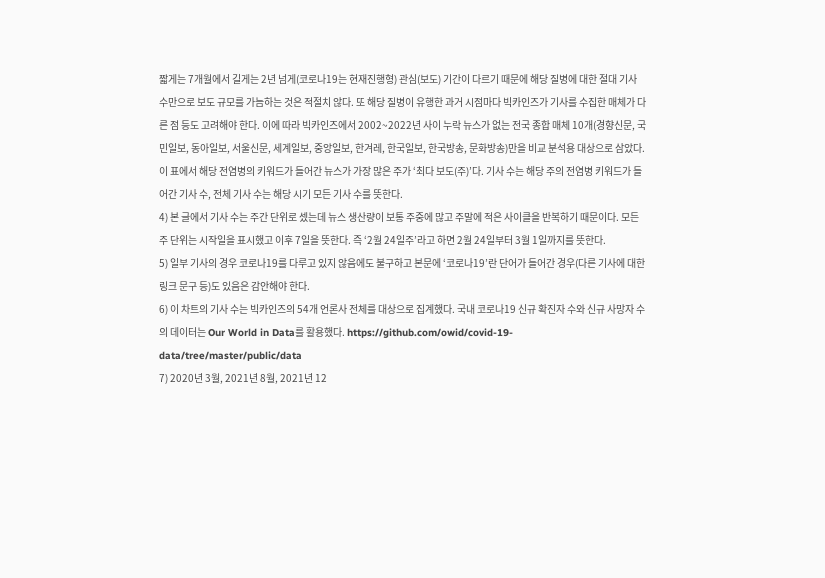짧게는 7개월에서 길게는 2년 넘게(코로나19는 현재진행형) 관심(보도) 기간이 다르기 때문에 해당 질병에 대한 절대 기사 수만으로 보도 규모를 가늠하는 것은 적절치 않다. 또 해당 질병이 유행한 과거 시점마다 빅카인즈가 기사를 수집한 매체가 다른 점 등도 고려해야 한다. 이에 따라 빅카인즈에서 2002~2022년 사이 누락 뉴스가 없는 전국 종합 매체 10개(경향신문, 국민일보, 동아일보, 서울신문, 세계일보, 중앙일보, 한겨레, 한국일보, 한국방송, 문화방송)만을 비교 분석용 대상으로 삼았다. 이 표에서 해당 전염병의 키워드가 들어간 뉴스가 가장 많은 주가 ‘최다 보도(주)’다. 기사 수는 해당 주의 전염병 키워드가 들어간 기사 수, 전체 기사 수는 해당 시기 모든 기사 수를 뜻한다.
4) 본 글에서 기사 수는 주간 단위로 셌는데 뉴스 생산량이 보통 주중에 많고 주말에 적은 사이클을 반복하기 때문이다. 모든 주 단위는 시작일을 표시했고 이후 7일을 뜻한다. 즉 ‘2월 24일주’라고 하면 2월 24일부터 3월 1일까지를 뜻한다.
5) 일부 기사의 경우 코로나19를 다루고 있지 않음에도 불구하고 본문에 ‘코로나19’란 단어가 들어간 경우(다른 기사에 대한 링크 문구 등)도 있음은 감안해야 한다.
6) 이 차트의 기사 수는 빅카인즈의 54개 언론사 전체를 대상으로 집계했다. 국내 코로나19 신규 확진자 수와 신규 사망자 수의 데이터는 Our World in Data를 활용했다. https://github.com/owid/covid-19-data/tree/master/public/data
7) 2020년 3월, 2021년 8월, 2021년 12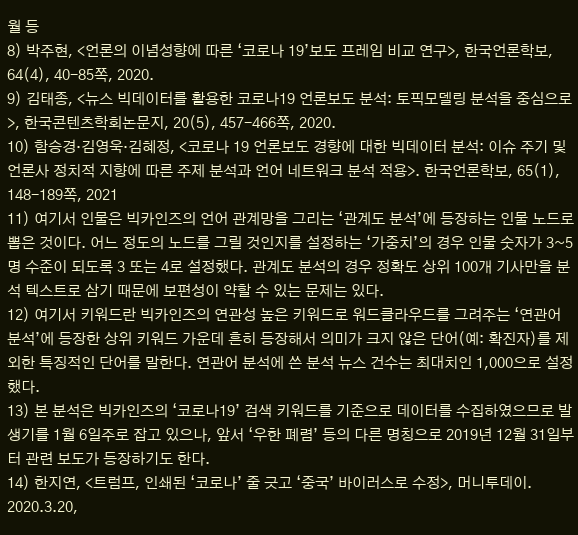월 등
8) 박주현, <언론의 이념성향에 따른 ‘코로나 19’보도 프레임 비교 연구>, 한국언론학보, 64(4), 40-85쪽, 2020.
9) 김태종, <뉴스 빅데이터를 활용한 코로나19 언론보도 분석: 토픽모델링 분석을 중심으로>, 한국콘텐츠학회논문지, 20(5), 457-466쪽, 2020.
10) 함승경·김영욱·김혜정, <코로나 19 언론보도 경향에 대한 빅데이터 분석: 이슈 주기 및 언론사 정치적 지향에 따른 주제 분석과 언어 네트워크 분석 적용>. 한국언론학보, 65(1), 148-189쪽, 2021
11) 여기서 인물은 빅카인즈의 언어 관계망을 그리는 ‘관계도 분석’에 등장하는 인물 노드로 뽑은 것이다. 어느 정도의 노드를 그릴 것인지를 설정하는 ‘가중치’의 경우 인물 숫자가 3~5명 수준이 되도록 3 또는 4로 설정했다. 관계도 분석의 경우 정확도 상위 100개 기사만을 분석 텍스트로 삼기 때문에 보편성이 약할 수 있는 문제는 있다.
12) 여기서 키워드란 빅카인즈의 연관성 높은 키워드로 워드클라우드를 그려주는 ‘연관어 분석’에 등장한 상위 키워드 가운데 흔히 등장해서 의미가 크지 않은 단어(예: 확진자)를 제외한 특징적인 단어를 말한다. 연관어 분석에 쓴 분석 뉴스 건수는 최대치인 1,000으로 설정했다.
13) 본 분석은 빅카인즈의 ‘코로나19’ 검색 키워드를 기준으로 데이터를 수집하였으므로 발생기를 1월 6일주로 잡고 있으나, 앞서 ‘우한 폐렴’ 등의 다른 명칭으로 2019년 12월 31일부터 관련 보도가 등장하기도 한다.
14) 한지연, <트럼프, 인쇄된 ‘코로나’ 줄 긋고 ‘중국’ 바이러스로 수정>, 머니투데이. 2020.3.20,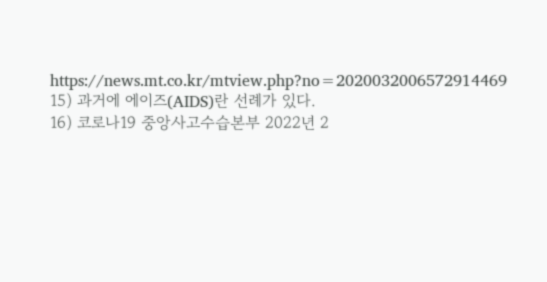https://news.mt.co.kr/mtview.php?no=2020032006572914469
15) 과거에 에이즈(AIDS)란 선례가 있다.
16) 코로나19 중앙사고수습본부 2022년 2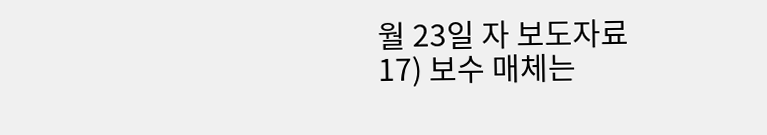월 23일 자 보도자료
17) 보수 매체는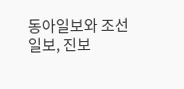동아일보와 조선일보, 진보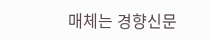매체는 경향신문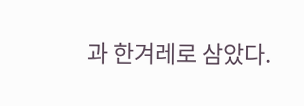과 한겨레로 삼았다.